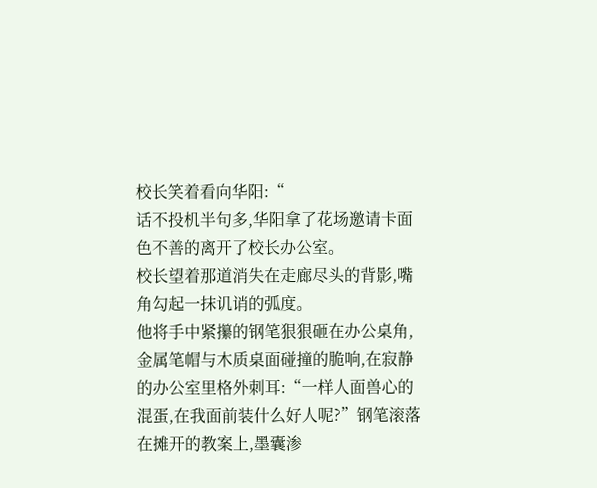校长笑着看向华阳:“
话不投机半句多,华阳拿了花场邀请卡面色不善的离开了校长办公室。
校长望着那道消失在走廊尽头的背影,嘴角勾起一抹讥诮的弧度。
他将手中紧攥的钢笔狠狠砸在办公桌角,金属笔帽与木质桌面碰撞的脆响,在寂静的办公室里格外刺耳:“一样人面兽心的混蛋,在我面前装什么好人呢?”钢笔滚落在摊开的教案上,墨囊渗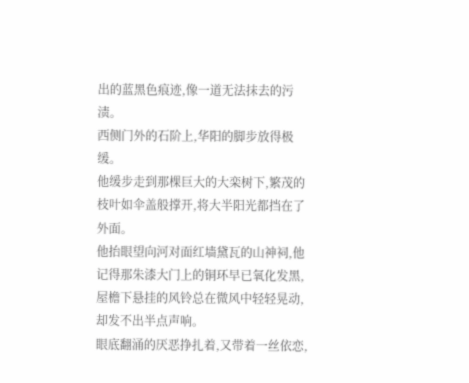出的蓝黑色痕迹,像一道无法抹去的污渍。
西侧门外的石阶上,华阳的脚步放得极缓。
他缓步走到那棵巨大的大栾树下,繁茂的枝叶如伞盖般撑开,将大半阳光都挡在了外面。
他抬眼望向河对面红墙黛瓦的山神祠,他记得那朱漆大门上的铜环早已氧化发黑,屋檐下悬挂的风铃总在微风中轻轻晃动,却发不出半点声响。
眼底翻涌的厌恶挣扎着,又带着一丝依恋,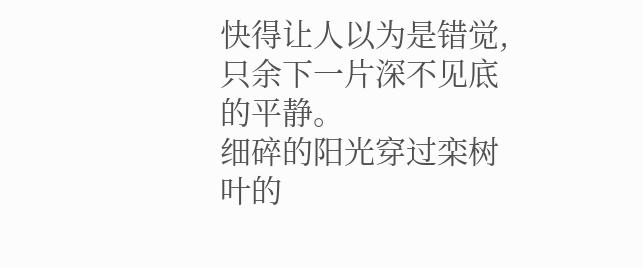快得让人以为是错觉,只余下一片深不见底的平静。
细碎的阳光穿过栾树叶的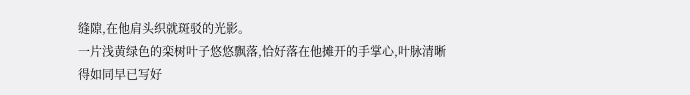缝隙,在他肩头织就斑驳的光影。
一片浅黄绿色的栾树叶子悠悠飘落,恰好落在他摊开的手掌心,叶脉清晰得如同早已写好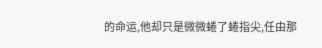的命运,他却只是微微蜷了蜷指尖,任由那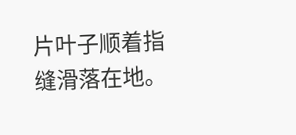片叶子顺着指缝滑落在地。